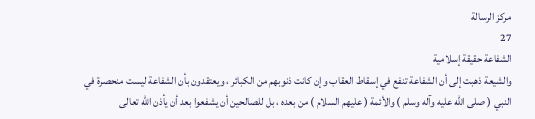مركز الرسالة
27
الشفاعة حقيقة إسلامية
والشيعة ذهبت إلى أن الشفاعة تنفع في إسقاط العقاب وإن كانت ذنوبهم من الكبائر ، ويعتقدون بأن الشفاعة ليست منحصرة في النبي ( صلى الله عليه وآله وسلم ) والأئمة ( عليهم السلام ) من بعده ، بل للصالحين أن يشفعوا بعد أن يأذن الله تعالى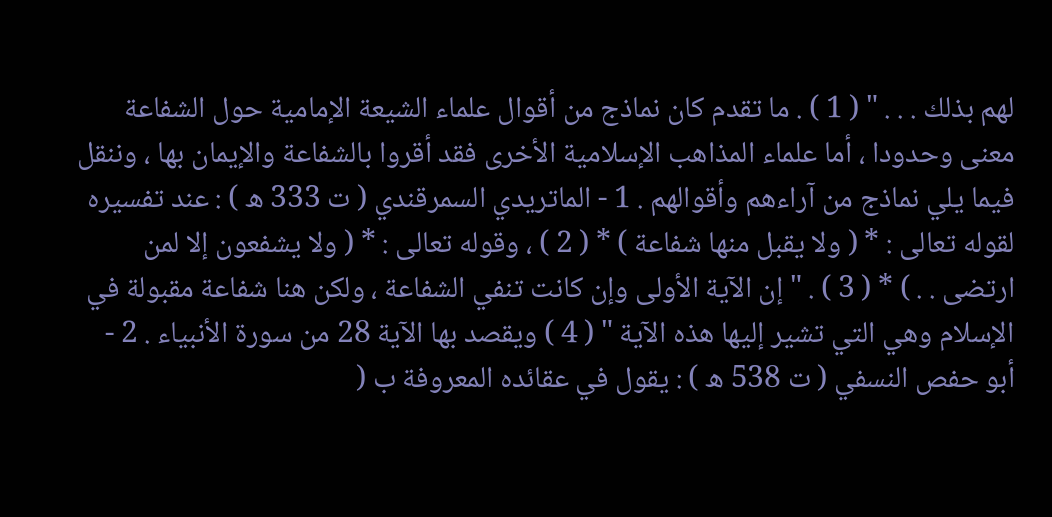لهم بذلك . . . " ( 1 ) . ما تقدم كان نماذج من أقوال علماء الشيعة الإمامية حول الشفاعة معنى وحدودا ، أما علماء المذاهب الإسلامية الأخرى فقد أقروا بالشفاعة والإيمان بها ، وننقل فيما يلي نماذج من آراءهم وأقوالهم . 1 - الماتريدي السمرقندي ( ت 333 ه ) : عند تفسيره لقوله تعالى : * ( ولا يقبل منها شفاعة ) * ( 2 ) ، وقوله تعالى : * ( ولا يشفعون إلا لمن ارتضى . . ) * ( 3 ) . " إن الآية الأولى وإن كانت تنفي الشفاعة ، ولكن هنا شفاعة مقبولة في الإسلام وهي التي تشير إليها هذه الآية " ( 4 ) ويقصد بها الآية 28 من سورة الأنبياء . 2 - أبو حفص النسفي ( ت 538 ه ) : يقول في عقائده المعروفة ب (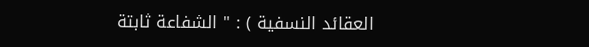العقائد النسفية ) : " الشفاعة ثابتة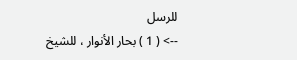للرسل
--> ( 1 ) بحار الأنوار ، للشيخ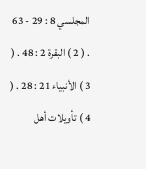المجلسي 8 : 29 - 63 . ( 2 ) البقرة 2 : 48 . ( 3 ) الأنبياء 21 : 28 . ( 4 ) تأويلات أهل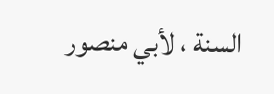السنة ، لأبي منصور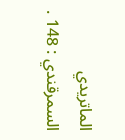الماتريدي السمرقندي : 148 .